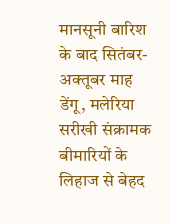मानसूनी बारिश के बाद सितंबर-अक्तूबर माह डेंगू, मलेरिया सरीखी संक्रामक बीमारियों के लिहाज से बेहद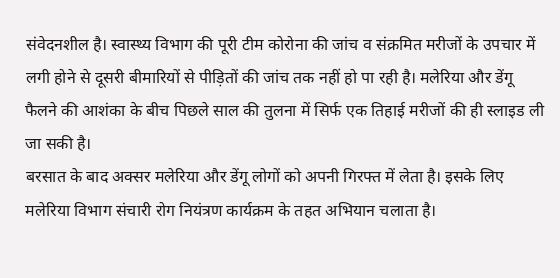संवेदनशील है। स्वास्थ्य विभाग की पूरी टीम कोरोना की जांच व संक्रमित मरीजों के उपचार में लगी होने से दूसरी बीमारियों से पीड़ितों की जांच तक नहीं हो पा रही है। मलेरिया और डेंगू फैलने की आशंका के बीच पिछले साल की तुलना में सिर्फ एक तिहाई मरीजों की ही स्लाइड ली जा सकी है।
बरसात के बाद अक्सर मलेरिया और डेंगू लोगों को अपनी गिरफ्त में लेता है। इसके लिए मलेरिया विभाग संचारी रोग नियंत्रण कार्यक्रम के तहत अभियान चलाता है।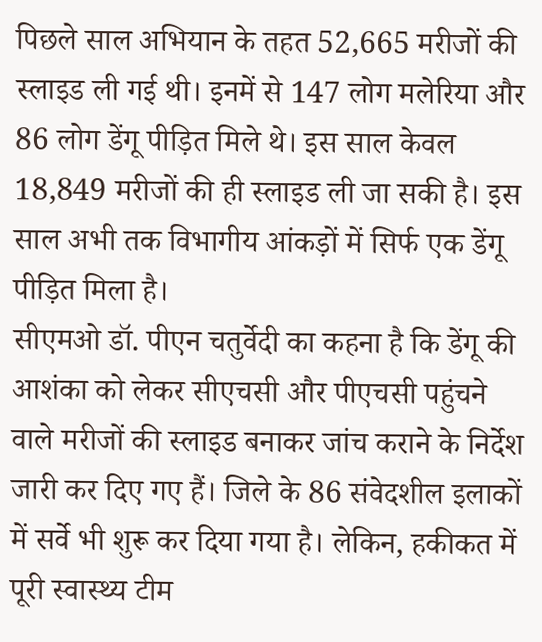पिछले साल अभियान के तहत 52,665 मरीजों की स्लाइड ली गई थी। इनमें से 147 लोग मलेरिया और 86 लोग डेंगू पीड़ित मिले थे। इस साल केवल 18,849 मरीजों की ही स्लाइड ली जा सकी है। इस साल अभी तक विभागीय आंकड़ों में सिर्फ एक डेंगू पीड़ित मिला है।
सीएमओ डॉ. पीएन चतुर्वेदी का कहना है कि डेंगू की आशंका को लेकर सीएचसी और पीएचसी पहुंचने वाले मरीजों की स्लाइड बनाकर जांच कराने के निर्देश जारी कर दिए गए हैं। जिले के 86 संवेदशील इलाकों में सर्वे भी शुरू कर दिया गया है। लेकिन, हकीकत में पूरी स्वास्थ्य टीम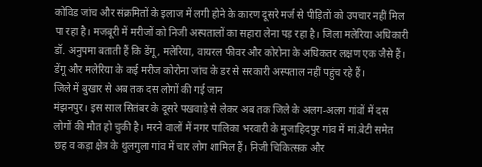कोविड जांच और संक्रमितों के इलाज में लगी होने के कारण दूसरे मर्ज से पीड़ितों को उपचार नहीं मिल पा रहा है। मजबूरी में मरीजों को निजी अस्पतालों का सहारा लेना पड़ रहा है। जिला मलेरिया अधिकारी डॉ. अनुपमा बताती हैं कि डेंगू, मलेरिया, वायरल फीवर और कोरोना के अधिकतर लक्षण एक जैसे हैं। डेंगू और मलेरिया के कई मरीज कोरोना जांच के डर से सरकारी अस्पताल नहीं पहुंच रहे हैं।
जिले में बुखार से अब तक दस लोगों की गई जान
मंझनपुर। इस साल सितंबर के दूसरे पखवाड़े से लेकर अब तक जिले के अलग-अलग गांवों में दस लोगों की मौत हो चुकी है। मरने वालों में नगर पालिका भरवारी के मुजाहिदपुर गांव में मां.बेटी समेत छह व कड़ा क्षेत्र के थुलगुला गांव में चार लोग शामिल हैं। निजी चिकित्सक और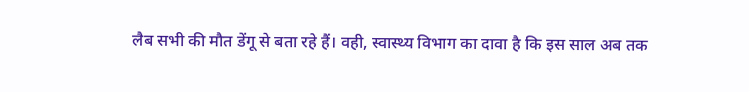लैब सभी की मौत डेंगू से बता रहे हैं। वही, स्वास्थ्य विभाग का दावा है कि इस साल अब तक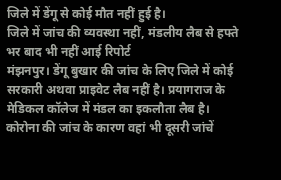जिले में डेंगू से कोई मौत नहीं हुई है।
जिले में जांच की व्यवस्था नहीं, मंडलीय लैब से हफ्ते भर बाद भी नहीं आई रिपोर्ट
मंझनपुर। डेंगू बुखार की जांच के लिए जिले में कोई सरकारी अथवा प्राइवेट लैब नहीं है। प्रयागराज के मेडिकल कॉलेज में मंडल का इकलौता लैब है। कोरोना की जांच के कारण वहां भी दूसरी जांचें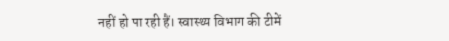नहीं हो पा रही हैं। स्वास्थ्य विभाग की टीमें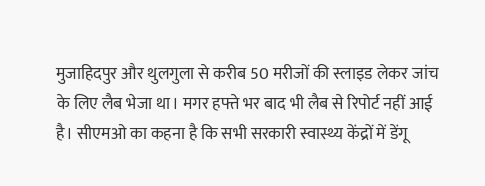मुजाहिदपुर और थुलगुला से करीब 50 मरीजों की स्लाइड लेकर जांच के लिए लैब भेजा था। मगर हफ्ते भर बाद भी लैब से रिपोर्ट नहीं आई है। सीएमओ का कहना है कि सभी सरकारी स्वास्थ्य केंद्रों में डेंगू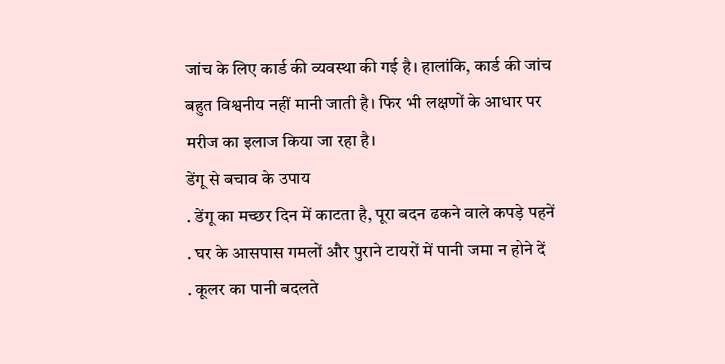जांच के लिए कार्ड की व्यवस्था की गई है। हालांकि, कार्ड की जांच बहुत विश्वनीय नहीं मानी जाती है। फिर भी लक्षणों के आधार पर मरीज का इलाज किया जा रहा है।
डेंगू से बचाव के उपाय
. डेंगू का मच्छर दिन में काटता है, पूरा बदन ढकने वाले कपड़े पहनें
. घर के आसपास गमलों और पुराने टायरों में पानी जमा न होने दें
. कूलर का पानी बदलते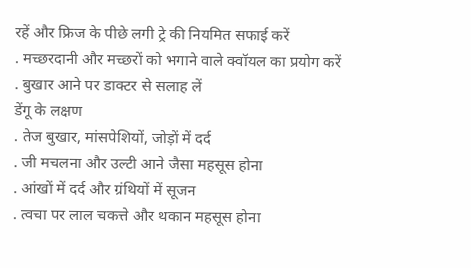रहें और फ्रिज के पीछे लगी ट्रे की नियमित सफाई करें
. मच्छरदानी और मच्छरों को भगाने वाले क्वॉयल का प्रयोग करें
. बुखार आने पर डाक्टर से सलाह लें
डेंगू के लक्षण
. तेज बुखार, मांसपेशियों, जोड़ों में दर्द
. जी मचलना और उल्टी आने जैसा महसूस होना
. आंखों में दर्द और ग्रंथियों में सूजन
. त्वचा पर लाल चकत्ते और थकान महसूस होना